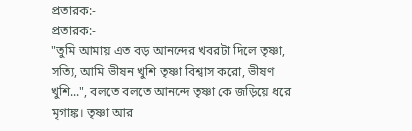প্রতারক:-
প্রতারক:-
"তুমি আমায় এত বড় আনন্দের খবরটা দিলে তৃষ্ণা, সত্যি, আমি ভীষন খুশি তৃষ্ণা বিশ্বাস করো, ভীষণ খুশি...", বলতে বলতে আনন্দে তৃষ্ণা কে জড়িয়ে ধরে মৃগাঙ্ক। তৃষ্ণা আর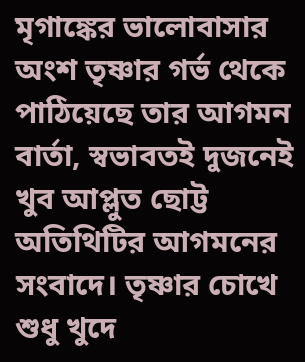মৃগাঙ্কের ভালোবাসার অংশ তৃষ্ণার গর্ভ থেকে পাঠিয়েছে তার আগমন বার্তা, স্বভাবতই দুজনেই খুব আপ্লুত ছোট্ট অতিথিটির আগমনের সংবাদে। তৃষ্ণার চোখে শুধু খুদে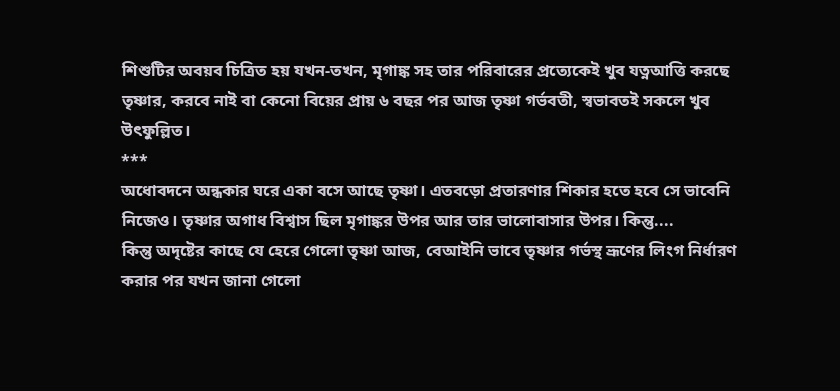শিশুটির অবয়ব চিত্রিত হয় যখন-তখন, মৃগাঙ্ক সহ তার পরিবারের প্রত্যেকেই খুব যত্নআত্তি করছে তৃষ্ণার, করবে নাই বা কেনো বিয়ের প্রায় ৬ বছর পর আজ তৃষ্ণা গর্ভবতী, স্বভাবতই সকলে খুব উৎফুল্লিত।
***
অধোবদনে অন্ধকার ঘরে একা বসে আছে তৃষ্ণা। এতবড়ো প্রতারণার শিকার হতে হবে সে ভাবেনি নিজেও। তৃষ্ণার অগাধ বিশ্বাস ছিল মৃগাঙ্কর উপর আর তার ভালোবাসার উপর। কিন্তু....
কিন্তু অদৃষ্টের কাছে যে হেরে গেলো তৃষ্ণা আজ, বেআইনি ভাবে তৃষ্ণার গর্ভস্থ ভ্রূণের লিংগ নির্ধারণ করার পর যখন জানা গেলো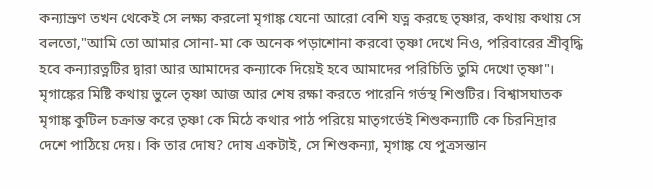কন্যাভ্রূণ তখন থেকেই সে লক্ষ্য করলো মৃগাঙ্ক যেনো আরো বেশি যত্ন করছে তৃষ্ণার, কথায় কথায় সে বলতো,"আমি তো আমার সোনা-মা কে অনেক পড়াশোনা করবো তৃষ্ণা দেখে নিও, পরিবারের শ্রীবৃদ্ধি হবে কন্যারত্নটির দ্বারা আর আমাদের কন্যাকে দিয়েই হবে আমাদের পরিচিতি তুমি দেখো তৃষ্ণা"। মৃগাঙ্কের মিষ্টি কথায় ভুলে তৃষ্ণা আজ আর শেষ রক্ষা করতে পারেনি গর্ভস্থ শিশুটির। বিশ্বাসঘাতক মৃগাঙ্ক কুটিল চক্রান্ত করে তৃষ্ণা কে মিঠে কথার পাঠ পরিয়ে মাতৃগর্ভেই শিশুকন্যাটি কে চিরনিদ্রার দেশে পাঠিয়ে দেয়। কি তার দোষ? দোষ একটাই, সে শিশুকন্যা, মৃগাঙ্ক যে পুত্রসন্তান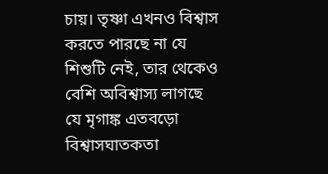চায়। তৃষ্ণা এখনও বিশ্বাস করতে পারছে না যে শিশুটি নেই, তার থেকেও বেশি অবিশ্বাস্য লাগছে যে মৃগাঙ্ক এতবড়ো বিশ্বাসঘাতকতা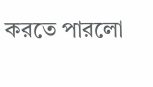করতে পারলো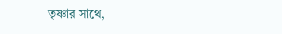তৃষ্ণার সাথে,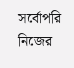সর্বোপরি নিজের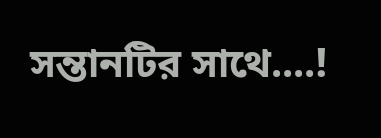সন্তানটির সাথে....!